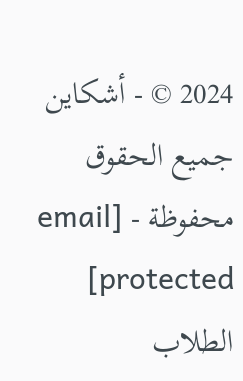2024 © - أشكاين جميع الحقوق محفوظة - [email protected]
الطلاب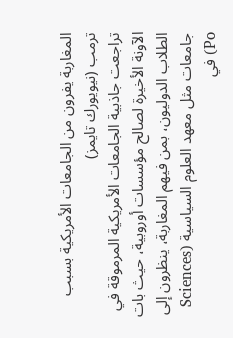المغاربة يفرون من الجامعات الأمريكية بسبب ترمب (نيويورك تايمز)
تراجعت جاذبية الجامعات الأمريكية المرموقة في الآونة الأخيرة لصالح مؤسسات أوروبية، حيث بات الطلاب الدوليون، بمن فيهم المغاربة، ينظرون إلى جامعات مثل معهد العلوم السياسية (Sciences Po) في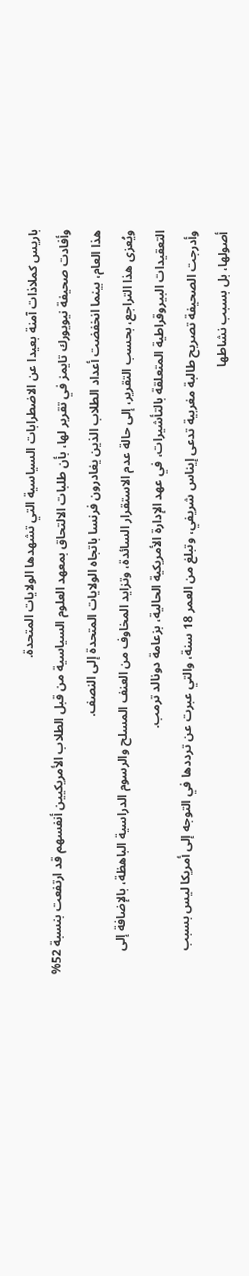باريس كملاذات آمنة بعيدا عن الاضطرابات السياسية التي تشهدها الولايات المتحدة.
وأفادت صحيفة نيويورك تايمز في تقرير لها، بأن طلبات الالتحاق بمعهد العلوم السياسية من قبل الطلاب الأمريكيين أنفسهم قد ارتفعت بنسبة 52% هذا العام، بينما انخفضت أعداد الطلاب الذين يغادرون فرنسا باتجاه الولايات المتحدة إلى النصف.
ويُعزى هذا التراجع، بحسب التقرير، إلى حالة عدم الاستقرار السائدة، وتزايد المخاوف من العنف المسلح والرسوم الدراسية الباهظة، بالإضافة إلى التعقيدات البيروقراطية المتعلقة بالتأشيرات، في عهد الإدارة الأمريكية الحالية، بزعامة دونالد ترمب.
وأدرجت الصحيفة تصريح طالبة مغربية تدعى إيناس شريفي، وتبلغ من العمر 18 سنة، والتي عبرت عن ترددها في التوجه إلى أمريكا ليس بسبب أصولها، بل بسبب نشاطها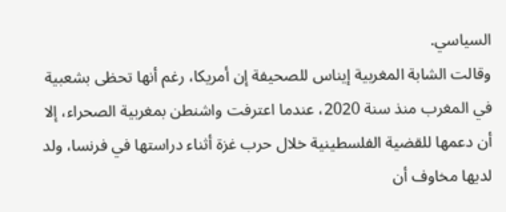السياسي.
وقالت الشابة المغربية إيناس للصحيفة إن أمريكا، رغم أنها تحظى بشعبية في المغرب منذ سنة 2020، عندما اعترفت واشنطن بمغربية الصحراء، إلا أن دعمها للقضية الفلسطينية خلال حرب غزة أثناء دراستها في فرنسا، ولد لديها مخاوف أن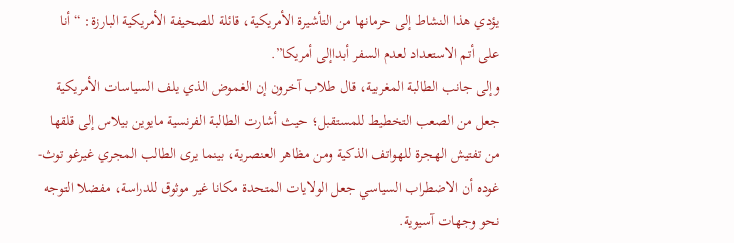يؤدي هذا النشاط إلى حرمانها من التأشيرة الأمريكية، قائلة للصحيفة الأمريكية البارزة: “أنا على أتم الاستعداد لعدم السفر أبداإلى أمريكا”.
وإلى جانب الطالبة المغربية، قال طلاب آخرون إن الغموض الذي يلف السياسات الأمريكية جعل من الصعب التخطيط للمستقبل؛ حيث أشارت الطالبة الفرنسية مايوين بيلاس إلى قلقها من تفتيش الهجرة للهواتف الذكية ومن مظاهر العنصرية، بينما يرى الطالب المجري غيرغو توث-غوده أن الاضطراب السياسي جعل الولايات المتحدة مكانا غير موثوق للدراسة، مفضلا التوجه نحو وجهات آسيوية.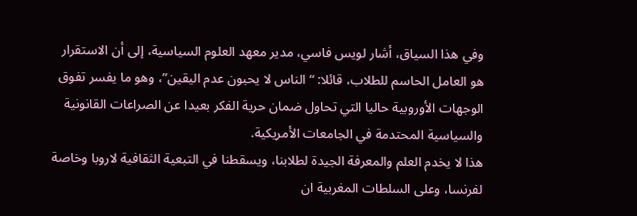وفي هذا السياق، أشار لويس فاسي، مدير معهد العلوم السياسية، إلى أن الاستقرار هو العامل الحاسم للطلاب، قائلا: “الناس لا يحبون عدم اليقين”، وهو ما يفسر تفوق الوجهات الأوروبية حاليا التي تحاول ضمان حرية الفكر بعيدا عن الصراعات القانونية والسياسية المحتدمة في الجامعات الأمريكية.
هذا لا يخدم العلم والمعرفة الجيدة لطلابنا، ويسقطنا في التبعية الثقافية لاروبا وخاصة لفرنسا، وعلى السلطات المغربية ان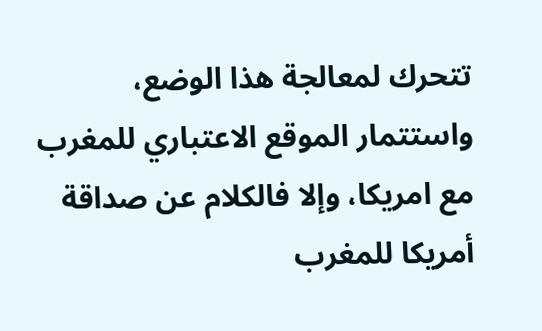تتحرك لمعالجة هذا الوضع، واستتمار الموقع الاعتباري للمغرب مع امريكا، وإلا فالكلام عن صداقة أمريكا للمغرب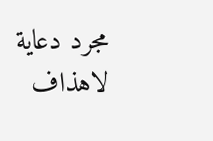مجرد دعاية لاهذاف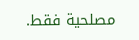مصلحية فقط.